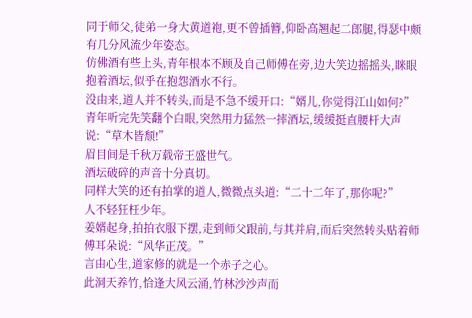同于师父,徒弟一身大黄道袍,更不曾插簪,仰卧高翘起二郎腿,得瑟中颇有几分风流少年姿态。
仿佛酒有些上头,青年根本不顾及自己师傅在旁,边大笑边摇摇头,眯眼抱着酒坛,似乎在抱怨酒水不行。
没由来,道人并不转头,而是不急不缓开口:“婿儿,你觉得江山如何?”
青年听完先笑翻个白眼,突然用力猛然一摔酒坛,缓缓挺直腰杆大声说:“草木皆颓!”
眉目间是千秋万载帝王盛世气。
酒坛破碎的声音十分真切。
同样大笑的还有拍掌的道人,微微点头道:“二十二年了,那你呢?”
人不轻狂枉少年。
姜婿起身,拍拍衣服下摆,走到师父跟前,与其并肩,而后突然转头贴着师傅耳朵说:“风华正茂。”
言由心生,道家修的就是一个赤子之心。
此洞天养竹,恰逢大风云涌,竹林沙沙声而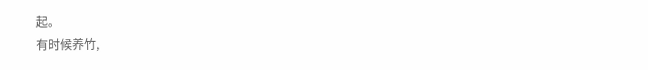起。
有时候养竹,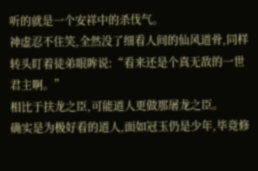听的就是一个安祥中的杀伐气。
神虚忍不住笑,全然没了细看人间的仙风道骨,同样转头盯着徒弟眼眸说:“看来还是个真无敌的一世君主啊。”
相比于扶龙之臣,可能道人更做那屠龙之臣。
确实是为极好看的道人,面如冠玉仍是少年,毕竟修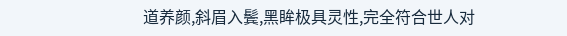道养颜,斜眉入鬓,黑眸极具灵性,完全符合世人对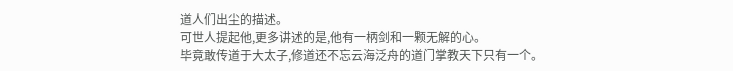道人们出尘的描述。
可世人提起他,更多讲述的是,他有一柄剑和一颗无解的心。
毕竟敢传道于大太子,修道还不忘云海泛舟的道门掌教天下只有一个。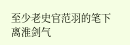至少老史官范羽的笔下
离淮剑气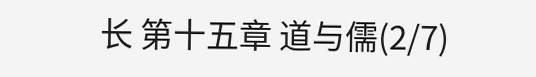长 第十五章 道与儒(2/7)